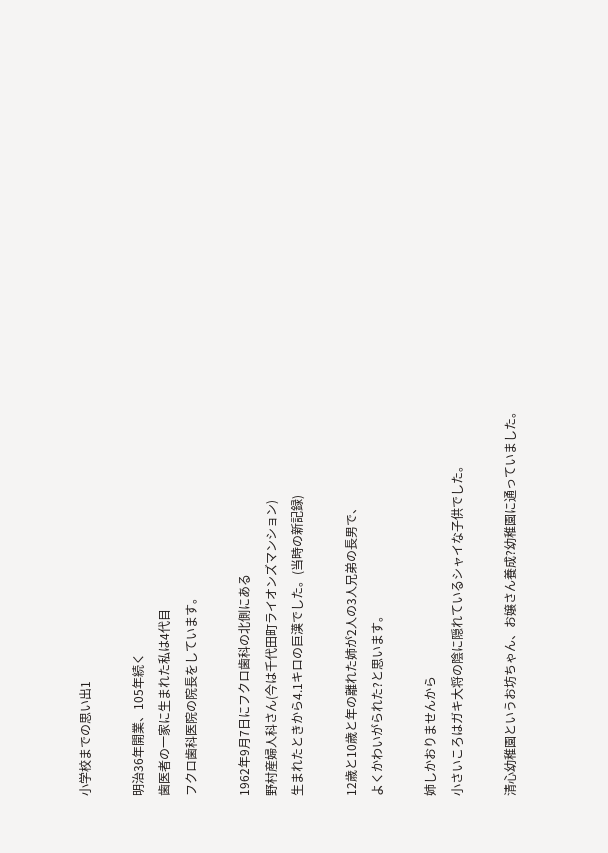小学校までの思い出1

明治36年開業、105年続く
歯医者の一家に生まれた私は4代目
フクロ歯科医院の院長をしています。

1962年9月7日にフクロ歯科の北側にある
野村産婦人科さん(今は千代田町ライオンズマンション)
生まれたときから4.1キロの巨漢でした。(当時の新記録)

12歳と10歳と年の離れた姉が2人の3人兄弟の長男で、
よくかわいがられた?と思います。

姉しかおりませんから
小さいころはガキ大将の陰に隠れているシャイな子供でした。

清心幼稚園というお坊ちゃん、お嬢さん養成?幼稚園に通っていました。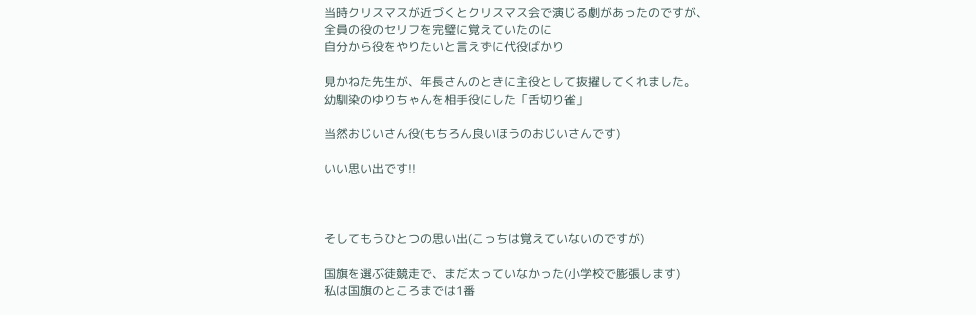当時クリスマスが近づくとクリスマス会で演じる劇があったのですが、
全員の役のセリフを完璧に覚えていたのに
自分から役をやりたいと言えずに代役ばかり

見かねた先生が、年長さんのときに主役として抜擢してくれました。
幼馴染のゆりちゃんを相手役にした「舌切り雀」

当然おじいさん役(もちろん良いほうのおじいさんです)

いい思い出です!!



そしてもうひとつの思い出(こっちは覚えていないのですが)

国旗を選ぶ徒競走で、まだ太っていなかった(小学校で膨張します)
私は国旗のところまでは1番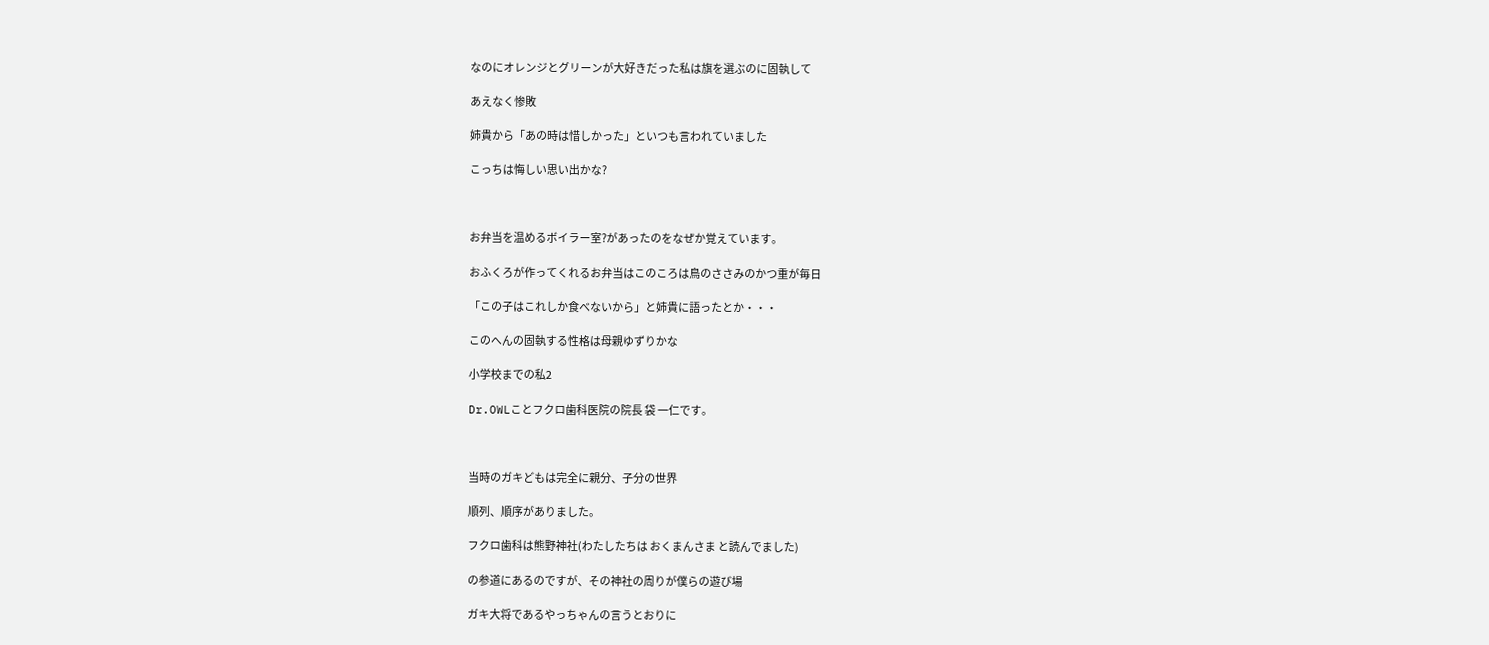なのにオレンジとグリーンが大好きだった私は旗を選ぶのに固執して

あえなく惨敗

姉貴から「あの時は惜しかった」といつも言われていました

こっちは悔しい思い出かな?



お弁当を温めるボイラー室?があったのをなぜか覚えています。

おふくろが作ってくれるお弁当はこのころは鳥のささみのかつ重が毎日

「この子はこれしか食べないから」と姉貴に語ったとか・・・

このへんの固執する性格は母親ゆずりかな

小学校までの私2

Dr.OWLことフクロ歯科医院の院長 袋 一仁です。



当時のガキどもは完全に親分、子分の世界

順列、順序がありました。

フクロ歯科は熊野神社(わたしたちは おくまんさま と読んでました)

の参道にあるのですが、その神社の周りが僕らの遊び場

ガキ大将であるやっちゃんの言うとおりに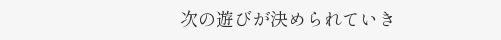次の遊びが決められていき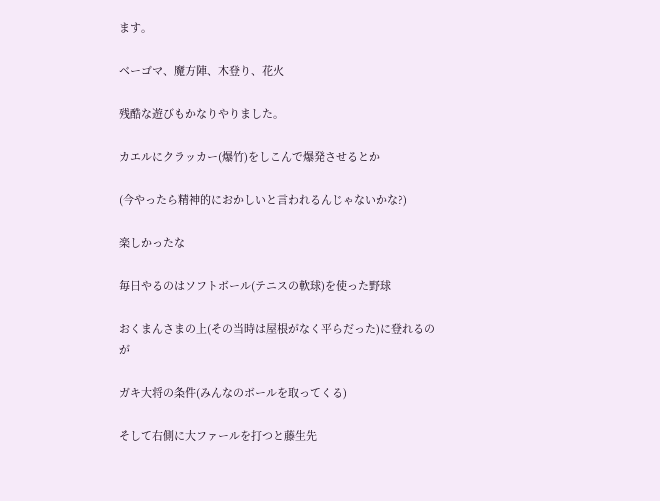ます。

ベーゴマ、魔方陣、木登り、花火

残酷な遊びもかなりやりました。

カエルにクラッカー(爆竹)をしこんで爆発させるとか

(今やったら精神的におかしいと言われるんじゃないかな?)

楽しかったな

毎日やるのはソフトボール(テニスの軟球)を使った野球

おくまんさまの上(その当時は屋根がなく平らだった)に登れるのが

ガキ大将の条件(みんなのボールを取ってくる)

そして右側に大ファールを打つと藤生先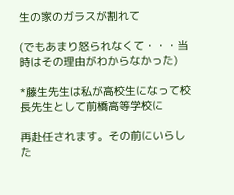生の家のガラスが割れて

(でもあまり怒られなくて・・・当時はその理由がわからなかった)

*藤生先生は私が高校生になって校長先生として前橋高等学校に

再赴任されます。その前にいらした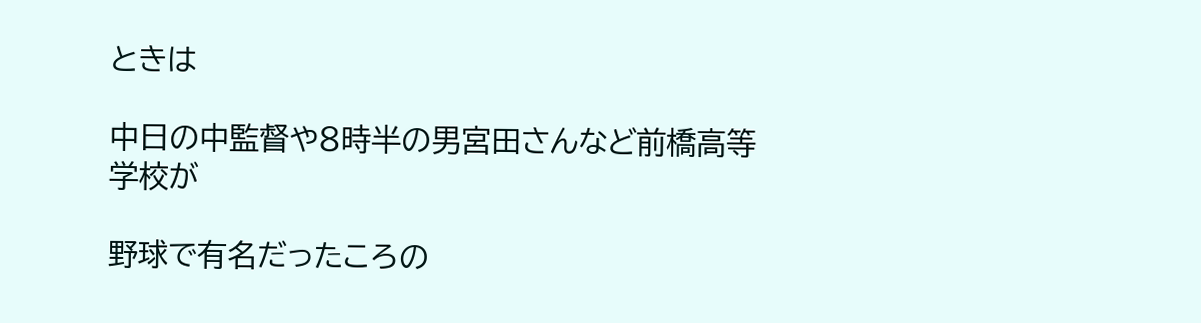ときは

中日の中監督や8時半の男宮田さんなど前橋高等学校が

野球で有名だったころの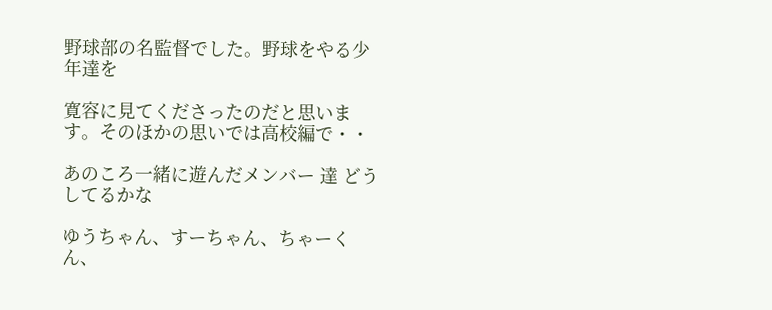野球部の名監督でした。野球をやる少年達を

寛容に見てくださったのだと思います。そのほかの思いでは高校編で・・

あのころ一緒に遊んだメンバー 達 どうしてるかな

ゆうちゃん、すーちゃん、ちゃーくん、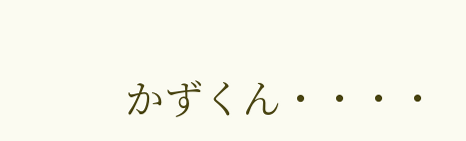かずくん・・・・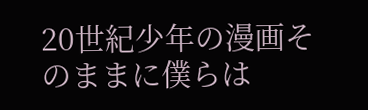20世紀少年の漫画そのままに僕らは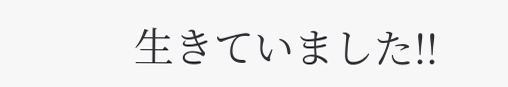生きていました!!